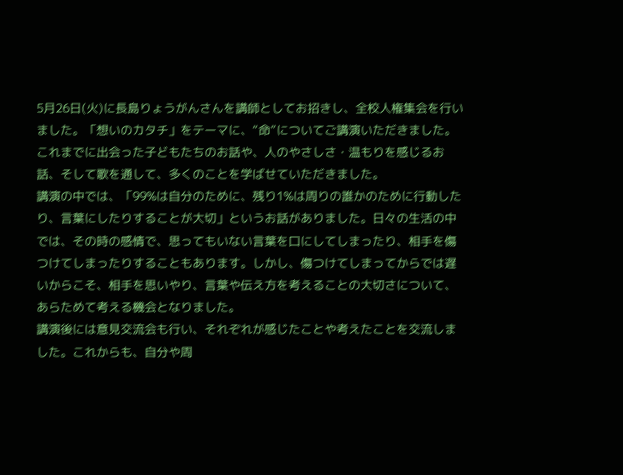5月26日(火)に長島りょうがんさんを講師としてお招きし、全校人権集会を行いました。「想いのカタチ」をテーマに、“命”についてご講演いただきました。これまでに出会った子どもたちのお話や、人のやさしさ・温もりを感じるお話、そして歌を通して、多くのことを学ばせていただきました。
講演の中では、「99%は自分のために、残り1%は周りの誰かのために行動したり、言葉にしたりすることが大切」というお話がありました。日々の生活の中では、その時の感情で、思ってもいない言葉を口にしてしまったり、相手を傷つけてしまったりすることもあります。しかし、傷つけてしまってからでは遅いからこそ、相手を思いやり、言葉や伝え方を考えることの大切さについて、あらためて考える機会となりました。
講演後には意見交流会も行い、それぞれが感じたことや考えたことを交流しました。これからも、自分や周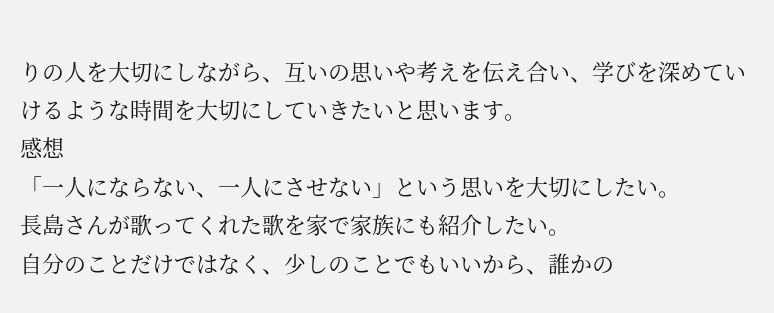りの人を大切にしながら、互いの思いや考えを伝え合い、学びを深めていけるような時間を大切にしていきたいと思います。
感想
「一人にならない、一人にさせない」という思いを大切にしたい。
長島さんが歌ってくれた歌を家で家族にも紹介したい。
自分のことだけではなく、少しのことでもいいから、誰かの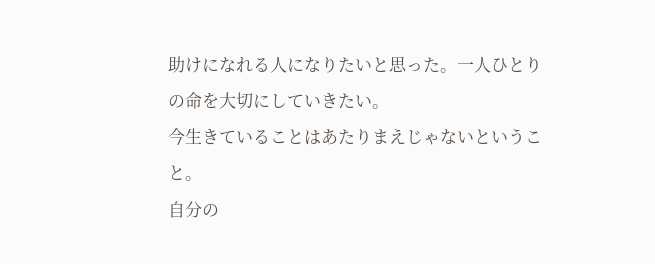助けになれる人になりたいと思った。一人ひとりの命を大切にしていきたい。
今生きていることはあたりまえじゃないということ。
自分の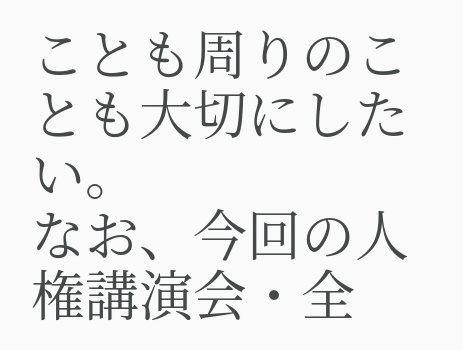ことも周りのことも大切にしたい。
なお、今回の人権講演会・全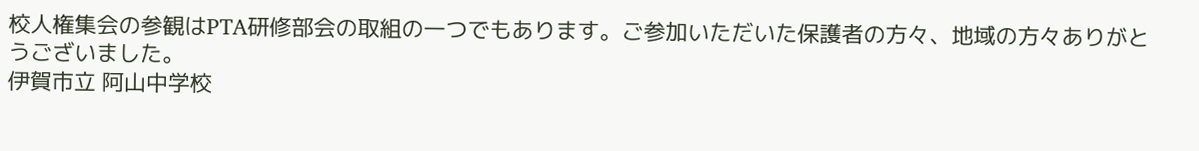校人権集会の参観はPTA研修部会の取組の一つでもあります。ご参加いただいた保護者の方々、地域の方々ありがとうございました。
伊賀市立 阿山中学校